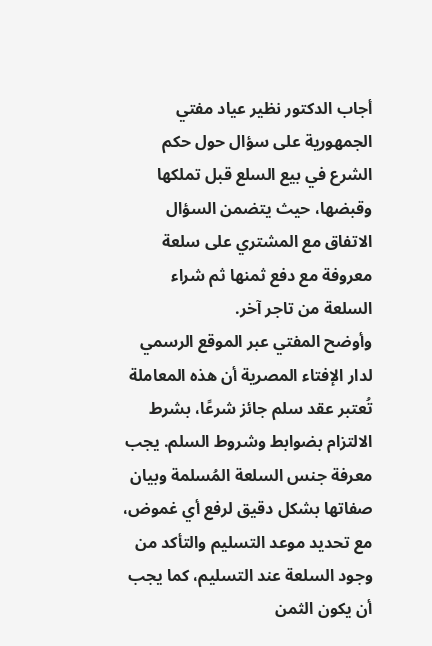أجاب الدكتور نظير عياد مفتي الجمهورية على سؤال حول حكم الشرع في بيع السلع قبل تملكها وقبضها، حيث يتضمن السؤال الاتفاق مع المشتري على سلعة معروفة مع دفع ثمنها ثم شراء السلعة من تاجر آخر.
وأوضح المفتي عبر الموقع الرسمي لدار الإفتاء المصرية أن هذه المعاملة تُعتبر عقد سلم جائز شرعًا، بشرط الالتزام بضوابط وشروط السلم. يجب معرفة جنس السلعة المُسلمة وبيان صفاتها بشكل دقيق لرفع أي غموض، مع تحديد موعد التسليم والتأكد من وجود السلعة عند التسليم، كما يجب أن يكون الثمن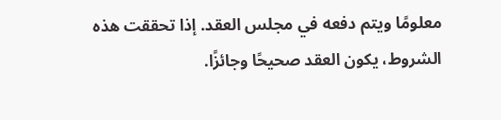معلومًا ويتم دفعه في مجلس العقد. إذا تحققت هذه الشروط، يكون العقد صحيحًا وجائزًا.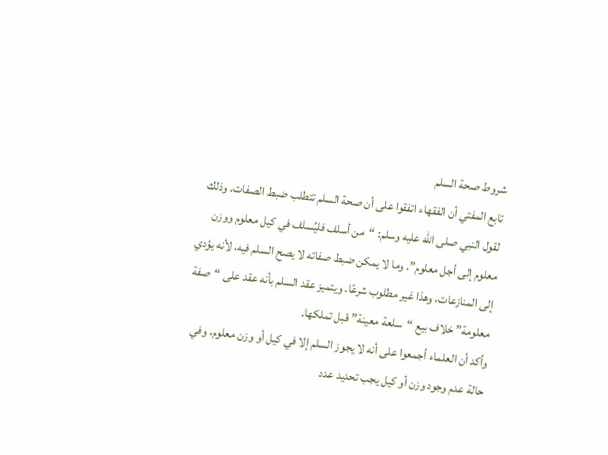شروط صحة السلم
تابع المفتي أن الفقهاء اتفقوا على أن صحة السلم تتطلب ضبط الصفات. وذلك لقول النبي صلى الله عليه وسلم: “من أسلف فليُسلف في كيل معلوم ووزن معلوم إلى أجل معلوم”. وما لا يمكن ضبط صفاته لا يصح السلم فيه، لأنه يؤدي إلى المنازعات، وهذا غير مطلوب شرعًا. ويتميز عقد السلم بأنه عقد على “صفة معلومة” خلاف بيع “سلعة معينة” قبل تملكها.
وأكد أن العلماء أجمعوا على أنه لا يجوز السلم إلا في كيل أو وزن معلوم، وفي حالة عدم وجود وزن أو كيل يجب تحديد عدد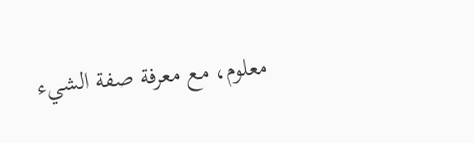معلوم، مع معرفة صفة الشيء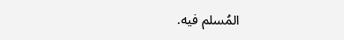المُسلم فيه.